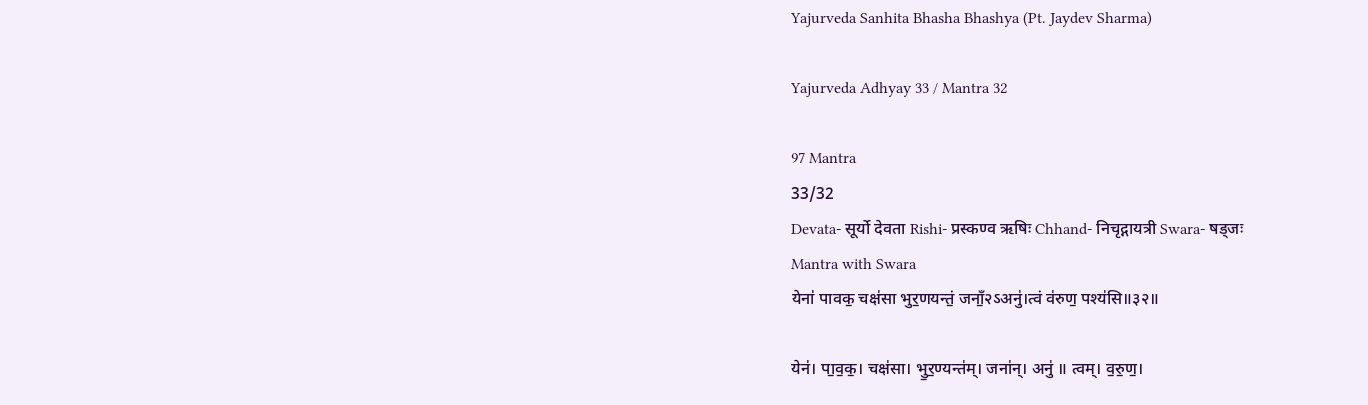Yajurveda Sanhita Bhasha Bhashya (Pt. Jaydev Sharma)

Yajurveda Adhyay 33 / Mantra 32

97 Mantra
33/32
Devata- सूर्यो देवता Rishi- प्रस्कण्व ऋषिः Chhand- निचृद्गायत्री Swara- षड्जः
Mantra with Swara
येना॑ पावक॒ चक्ष॑सा भुर॒णयन्तं॒ जनाँ॒२ऽअनु॑।त्वं व॑रुण॒ पश्य॑सि॥३२॥

येन॑। पा॒व॒क॒। चक्ष॑सा। भु॒र॒ण्यन्त॑म्। जना॑न्। अनु॑ ॥ त्वम्। व॒रु॒ण॒।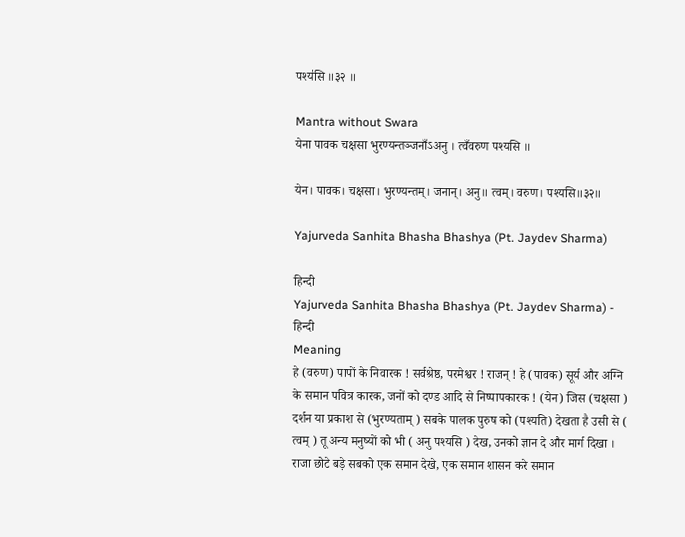पश्य॑सि ॥३२ ॥

Mantra without Swara
येना पावक चक्षसा भुरण्यन्तञ्जनाँऽअनु । त्वँवरुण पश्यसि ॥

येन। पावक। चक्षसा। भुरण्यन्तम्। जनान्। अनु॥ त्वम्। वरुण। पश्यसि॥३२॥

Yajurveda Sanhita Bhasha Bhashya (Pt. Jaydev Sharma)

हिन्दी
Yajurveda Sanhita Bhasha Bhashya (Pt. Jaydev Sharma) - हिन्दी
Meaning
हे (वरुण) पापों के निवारक ! सर्वश्रेष्ठ, परमेश्वर ! राजन् ! हे (पावक) सूर्य और अग्नि के समान पवित्र कारक, जनों को दण्ड आदि से निष्पापकारक ! (येन) जिस (चक्षसा ) दर्शन या प्रकाश से (भुरण्यताम् ) सबके पालक पुरुष को (पश्यति) देखता है उसी से ( त्वम् ) तू अन्य मनुष्यों को भी ( अनु पश्यसि ) देख, उनको ज्ञान दे और मार्ग दिखा । राजा छोटे बड़े सबको एक समान देखे, एक समान शासन करे समान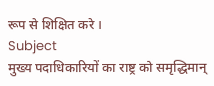रूप से शिक्षित करे ।
Subject
मुख्य पदाधिकारियों का राष्ट्र को समृद्धिमान्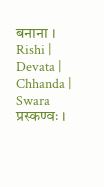बनाना ।
Rishi | Devata | Chhanda | Swara
प्रस्कण्वः ।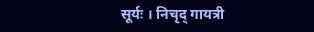सूर्यः । निचृद् गायत्री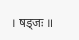। षड्जः ॥